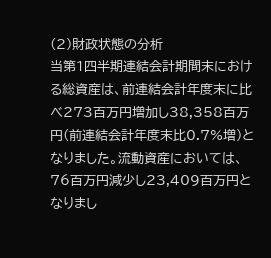(2)財政状態の分析
当第1四半期連結会計期間末における総資産は、前連結会計年度末に比べ273百万円増加し38,358百万円(前連結会計年度末比0.7%増)となりました。流動資産においては、76百万円減少し23,409百万円となりまし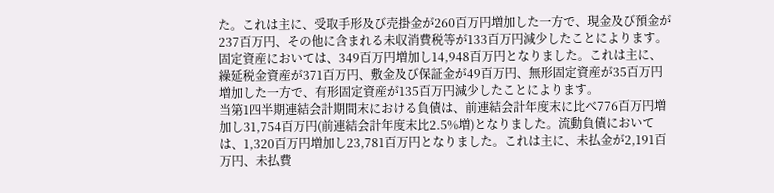た。これは主に、受取手形及び売掛金が260百万円増加した一方で、現金及び預金が237百万円、その他に含まれる未収消費税等が133百万円減少したことによります。固定資産においては、349百万円増加し14,948百万円となりました。これは主に、繰延税金資産が371百万円、敷金及び保証金が49百万円、無形固定資産が35百万円増加した一方で、有形固定資産が135百万円減少したことによります。
当第1四半期連結会計期間末における負債は、前連結会計年度末に比べ776百万円増加し31,754百万円(前連結会計年度末比2.5%増)となりました。流動負債においては、1,320百万円増加し23,781百万円となりました。これは主に、未払金が2,191百万円、未払費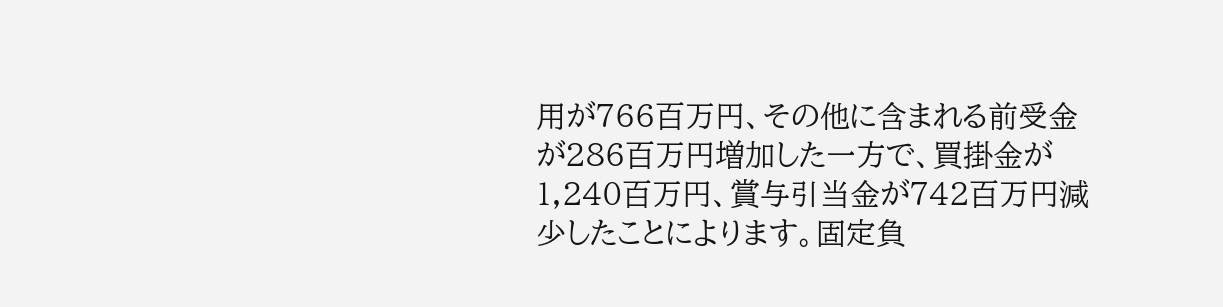用が766百万円、その他に含まれる前受金が286百万円増加した一方で、買掛金が1,240百万円、賞与引当金が742百万円減少したことによります。固定負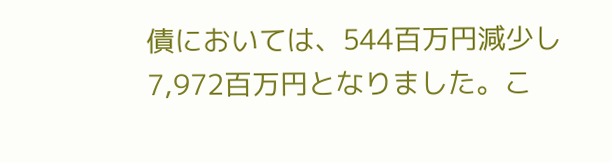債においては、544百万円減少し7,972百万円となりました。こ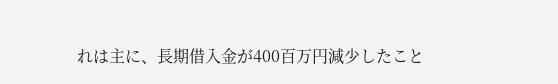れは主に、長期借入金が400百万円減少したこと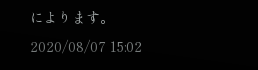によります。
2020/08/07 15:02